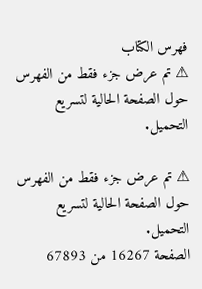فهرس الكتاب
⚠ تم عرض جزء فقط من الفهرس حول الصفحة الحالية لتسريع التحميل.

⚠ تم عرض جزء فقط من الفهرس حول الصفحة الحالية لتسريع التحميل.
الصفحة 16267 من 67893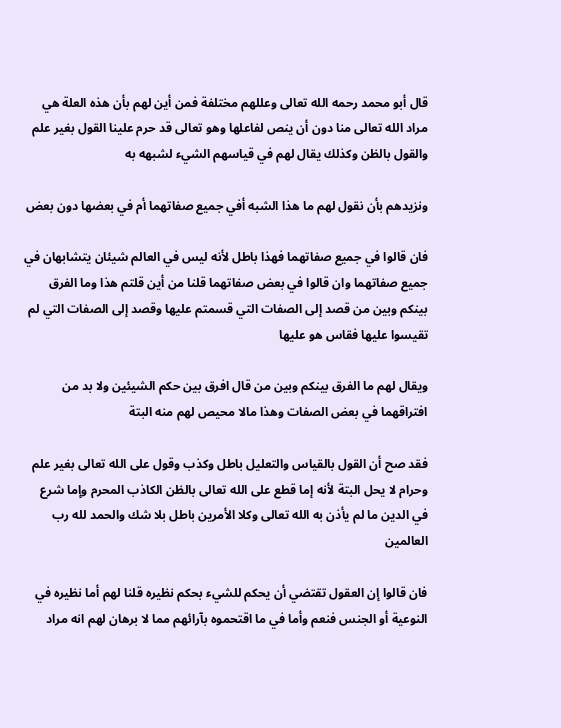قال أبو محمد رحمه الله تعالى وعللهم مختلفة فمن أين لهم بأن هذه العلة هي مراد الله تعالى منا دون أن ينص لفاعلها وهو تعالى قد حرم علينا القول بغير علم والقول بالظن وكذلك يقال لهم في قياسهم الشيء لشبهه به

ونزيدهم بأن نقول لهم ما هذا الشبه أفي جميع صفاتهما أم في بعضها دون بعض

فان قالوا في جميع صفاتهما فهذا باطل لأنه ليس في العالم شيئان يتشابهان في جميع صفاتهما وان قالوا في بعض صفاتهما قلنا من أين قلتم هذا وما الفرق بينكم وبين من قصد إلى الصفات التي قسمتم عليها وقصد إلى الصفات التي لم تقيسوا عليها فقاس هو عليها

ويقال لهم ما الفرق بينكم وبين من قال افرق بين حكم الشيئين ولا بد من افتراقهما في بعض الصفات وهذا مالا محيص لهم منه البتة

فقد صح أن القول بالقياس والتعليل باطل وكذب وقول على الله تعالى بغير علم وحرام لا يحل البتة لأنه إما قطع على الله تعالى بالظن الكاذب المحرم وإما شرع في الدين ما لم يأذن به الله تعالى وكلا الأمرين باطل بلا شك والحمد لله رب العالمين

فان قالوا إن العقول تقتضي أن يحكم للشيء بحكم نظيره قلنا لهم أما نظيره في النوعية أو الجنس فنعم وأما في ما اقتحموه بآرائهم مما لا برهان لهم انه مراد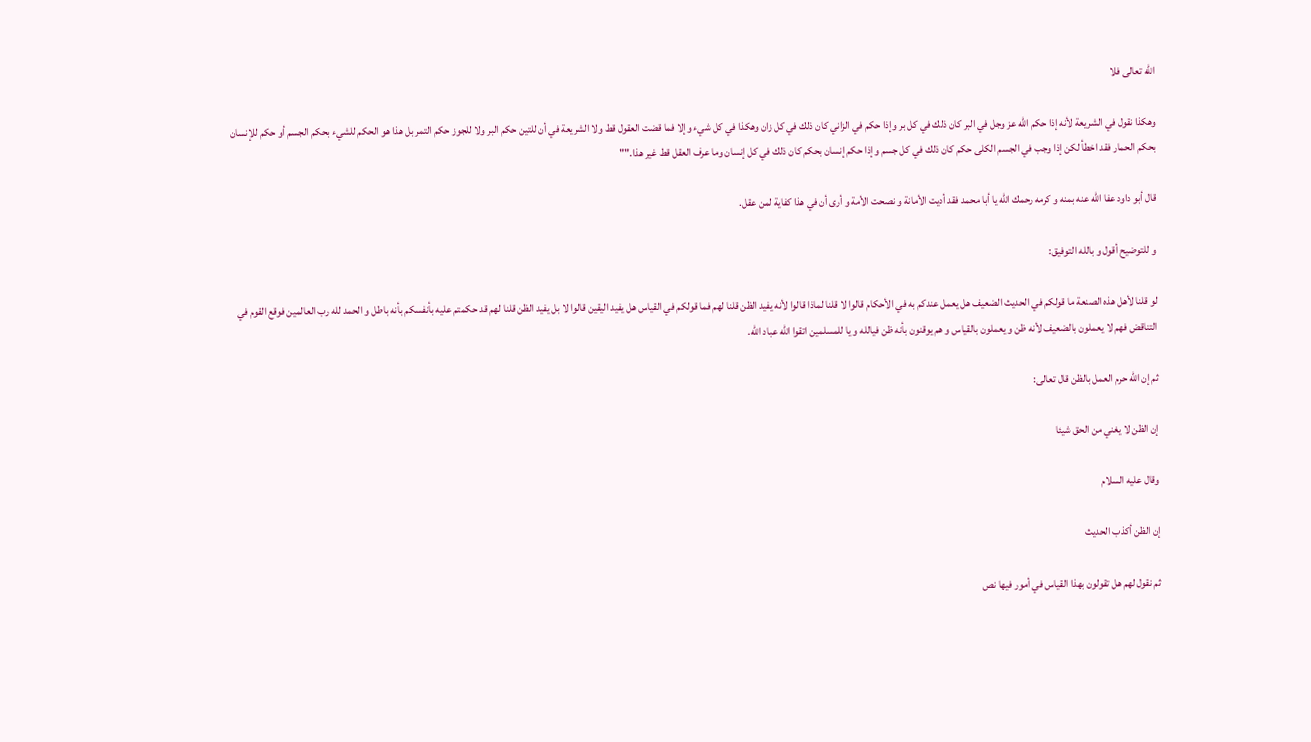الله تعالى فلا

وهكذا نقول في الشريعة لأنه إذا حكم الله عز وجل في البر كان ذلك في كل بر وإذا حكم في الزاني كان ذلك في كل زان وهكذا في كل شيء وإلا فما قضت العقول قط ولا الشريعة في أن للتين حكم البر ولا للجوز حكم التمر بل هذا هو الحكم للشيء بحكم الجسم أو حكم للإنسان بحكم الحمار فقد اخطأ لكن إذا وجب في الجسم الكلى حكم كان ذلك في كل جسم وإذا حكم إنسان بحكم كان ذلك في كل إنسان وما عرف العقل قط غير هذا.""

قال أبو داود عفا الله عنه بمنه و كرمه رحمك الله يا أبا محمد فقد أديت الأمانة و نصحت الأمة و أرى أن في هذا كفاية لمن عقل.

و للتوضيح أقول و بالله التوفيق:

لو قلنا لأهل هذه الصنعة ما قولكم في الحديث الضعيف هل يعمل عندكم به في الأحكام قالوا لا قلنا لماذا قالوا لأنه يفيد الظن قلنا لهم فما قولكم في القياس هل يفيد اليقين قالوا لا بل يفيد الظن قلنا لهم قد حكمتم عليه بأنفسكم بأنه باطل و الحمد لله رب العالمين فوقع القوم في التناقض فهم لا يعملون بالضعيف لأنه ظن و يعملون بالقياس و هم يوقنون بأنه ظن فيالله و يا للمسلمين اتقوا الله عباد الله.

ثم إن الله حرم العمل بالظن قال تعالى:

إن الظن لا يغني من الحق شيئا

وقال عليه السلام

إن الظن أكذب الحديث

ثم نقول لهم هل تقولون بهذا القياس في أمور فيها نص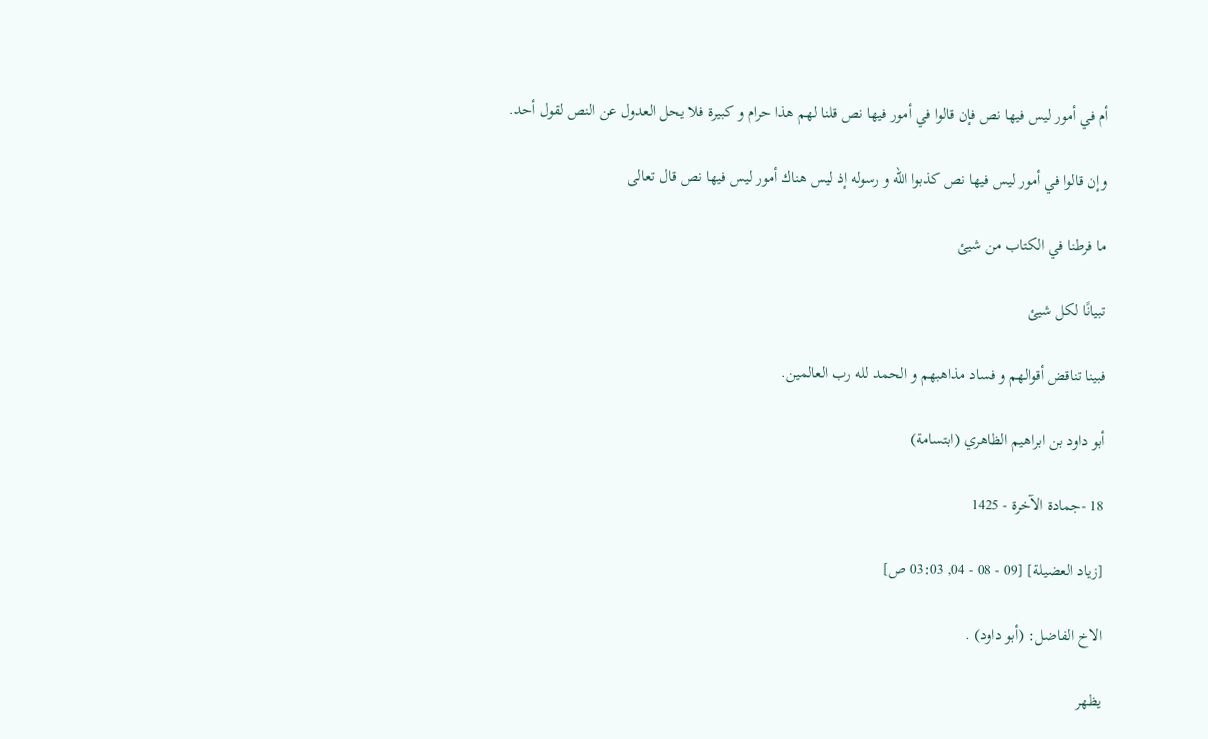أم في أمور ليس فيها نص فإن قالوا في أمور فيها نص قلنا لهم هذا حرام و كبيرة فلا يحل العدول عن النص لقول أحد.

وإن قالوا في أمور ليس فيها نص كذبوا الله و رسوله إذ ليس هناك أمور ليس فيها نص قال تعالى

ما فرطنا في الكتاب من شيئ

تبيانًا لكل شيئ

فبينا تناقض أقوالهم و فساد مذاهبهم و الحمد لله رب العالمين.

أبو داود بن ابراهيم الظاهري (ابتسامة)

18 -جمادة الآخرة - 1425

[زياد العضيلة] [09 - 08 - 04, 03:03 ص]

الاخ الفاضل: (أبو داود) .

يظهر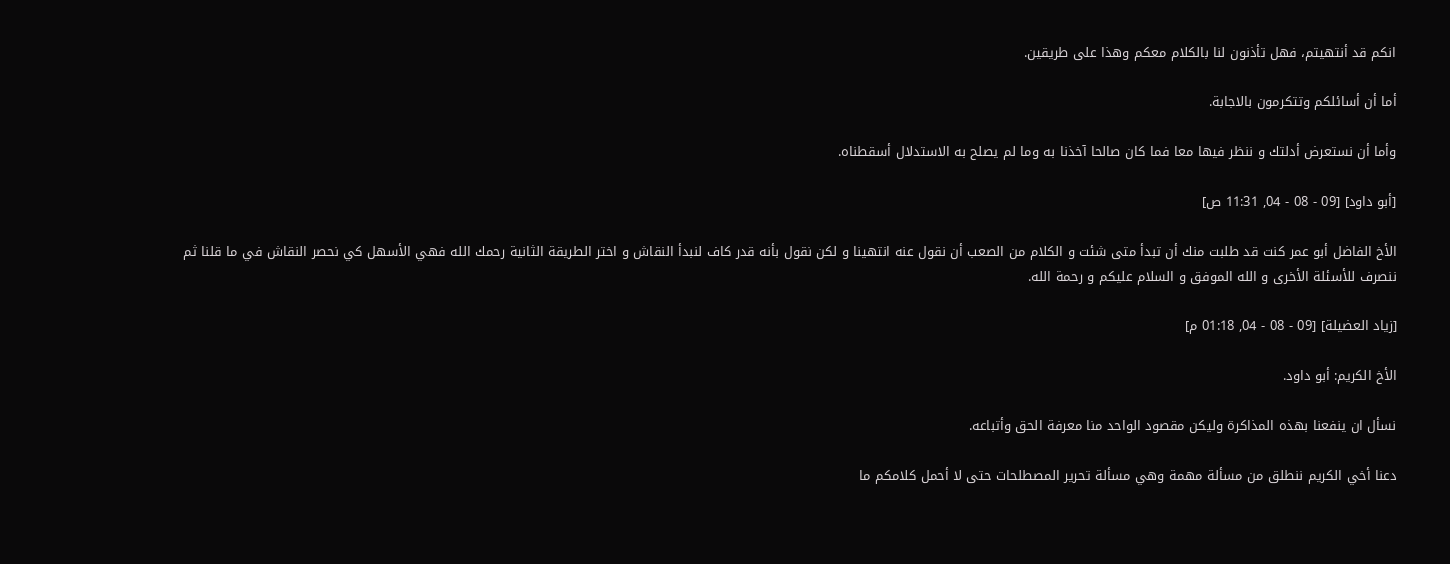انكم قد أنتهيتم، فهل تأذنون لنا بالكلام معكم وهذا على طريقين.

أما أن أسائلكم وتتكرمون بالاجابة.

وأما أن نستعرض أدلتك و ننظر فيها معا فما كان صالحا آخذنا به وما لم يصلح به الاستدلال أسقطناه.

[أبو داود] [09 - 08 - 04, 11:31 ص]

الأخ الفاضل أبو عمر كنت قد طلبت منك أن تبدأ متى شئت و الكلام من الصعب أن نقول عنه انتهينا و لكن نقول بأنه قدر كاف لنبدأ النقاش و اختر الطريقة الثانية رحمك الله فهي الأسهل كي نحصر النقاش في ما قلنا ثم ننصرف للأسئلة الأخرى و الله الموفق و السلام عليكم و رحمة الله.

[زياد العضيلة] [09 - 08 - 04, 01:18 م]

الأخ الكريم: أبو داود.

نسأل ان ينفعنا بهذه المذاكرة وليكن مقصود الواحد منا معرفة الحق وأتباعه.

دعنا أخي الكريم ننطلق من مسألة مهمة وهي مسألة تحرير المصطلحات حتى لا أحمل كلامكم ما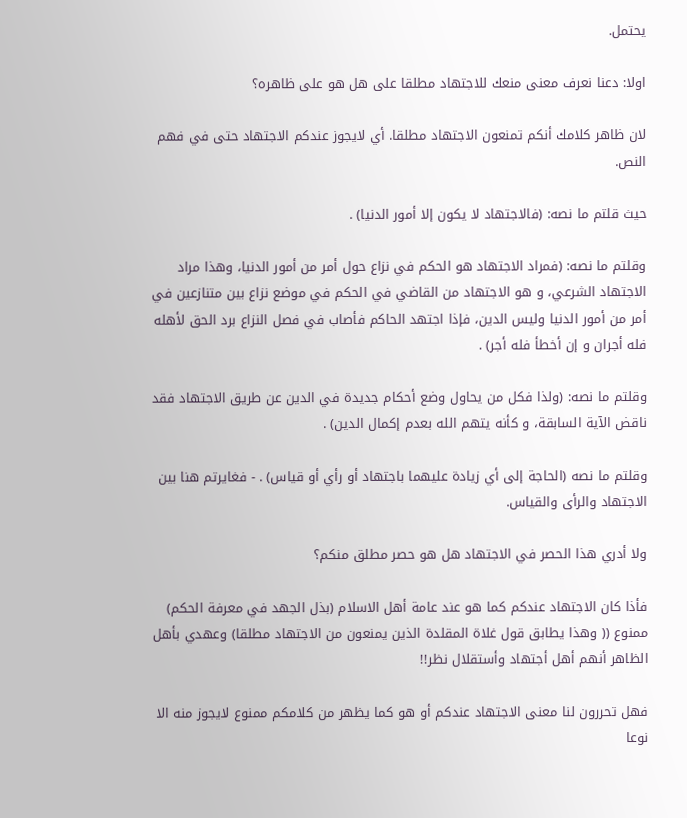يحتمل.

اولا: دعنا نعرف معنى منعك للاجتهاد مطلقا على هل هو على ظاهره؟

لان ظاهر كلامك أنكم تمنعون الاجتهاد مطلقا. أي لايجوز عندكم الاجتهاد حتى في فهم النص.

حيث قلتم ما نصه: (فالاجتهاد لا يكون إلا أمور الدنيا) .

وقلتم ما نصه: (فمراد الاجتهاد هو الحكم في نزاع حول أمر من أمور الدنيا، وهذا مراد الاجتهاد الشرعي، و هو الاجتهاد من القاضي في الحكم في موضع نزاع بين متنازعين في أمر من أمور الدنيا وليس الدين، فإذا اجتهد الحاكم فأصاب في فصل النزاع برد الحق لأهله فله أجران و إن أخطأ فله أجر) .

وقلتم ما نصه: (ولذا فكل من يحاول وضع أحكام جديدة في الدين عن طريق الاجتهاد فقد ناقض الآية السابقة، و كأنه يتهم الله بعدم إكمال الدين) .

وقلتم ما نصه (الحاجة إلى أي زيادة عليهما باجتهاد أو رأي أو قياس) . - فغايرتم هنا بين الاجتهاد والرأى والقياس.

ولا أدري هذا الحصر في الاجتهاد هل هو حصر مطلق منكم؟

فأذا كان الاجتهاد عندكم كما هو عند عامة أهل الاسلام (بذل الجهد في معرفة الحكم) ممنوع (( وهذا يطابق قول غلاة المقلدة الذين يمنعون من الاجتهاد مطلقا) وعهدي بأهل الظاهر أنهم أهل أجتهاد وأستقلال نظر!!

فهل تحررون لنا معنى الاجتهاد عندكم أو هو كما يظهر من كلامكم ممنوع لايجوز منه الا نوعا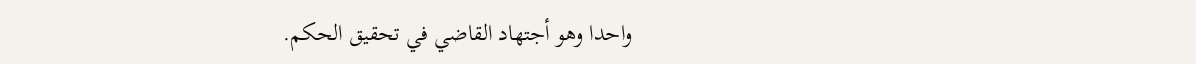واحدا وهو أجتهاد القاضي في تحقيق الحكم.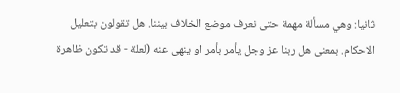ثانيا: وهي مسألة مهمة حتى نعرف موضع الخلاف بيننا. هل تقولون بتعليل الاحكام. بمعنى هل ربنا عز وجل يأمر بأمر او ينهى عنه (لعلة - قد تكون ظاهرة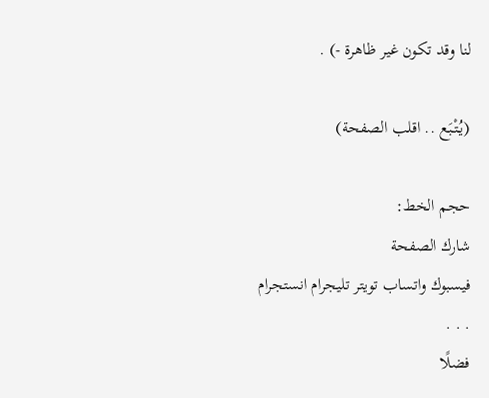لنا وقد تكون غير ظاهرة -) .

(يُتْبَع .. اقلب الصفحة)

حجم الخط:
شارك الصفحة
فيسبوك واتساب تويتر تليجرام انستجرام
. . .
فضلًا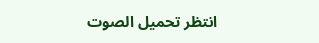انتظر تحميل الصوت